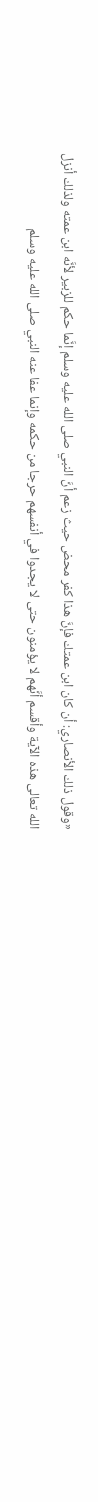«وقول ذلك الأنصاري: أن كان ابن عمتك فإنَّ هذا كفر محض حيث زعم أنَّ النبي صلى الله عليه وسلم إنَّما حكم للزبير لأنَّه ابن عمته ولذلك أنزل الله تعالى هذه الآية وأقسم أنَّهم لا يؤمنون حتى لا يجدوا في أنفسهم حرجا من حكمه وإنما عفا عنه النبي صلى الله عليه وسلم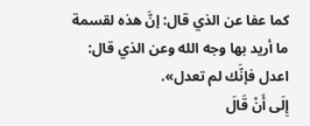كما عفا عن الذي قال: إنَّ هذه لقسمة ما أريد بها وجه الله وعن الذي قال: اعدل فإنَّك لم تعدل».
إِلَى أَنْ قَالَ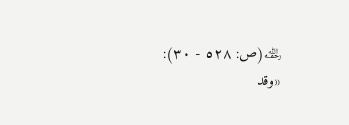﵀(ص: ٥٢٨ - ٣٠):
«وقد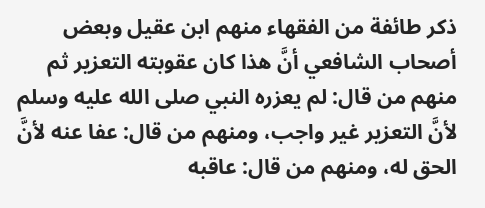ذكر طائفة من الفقهاء منهم ابن عقيل وبعض أصحاب الشافعي أنَّ هذا كان عقوبته التعزير ثم منهم من قال: لم يعزره النبي صلى الله عليه وسلم لأنَّ التعزير غير واجب، ومنهم من قال: عفا عنه لأنَّ الحق له، ومنهم من قال: عاقبه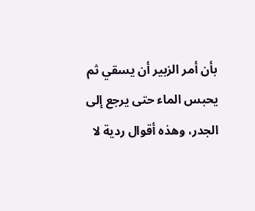بأن أمر الزبير أن يسقي ثم يحبس الماء حتى يرجع إلى الجدر، وهذه أقوال ردية لا